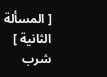[ المسألة الثانية ] شرب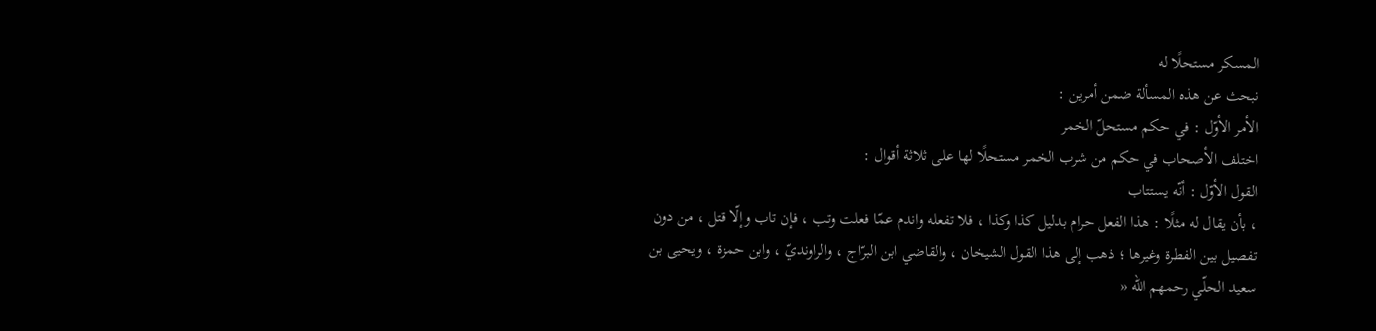المسكر مستحلًا له
نبحث عن هذه المسألة ضمن أمرين :
الأمر الأوّل : في حكم مستحلّ الخمر
اختلف الأصحاب في حكم من شرب الخمر مستحلًا لها على ثلاثة أقوال :
القول الأوّل : أنّه يستتاب
، بأن يقال له مثلًا : هذا الفعل حرام بدليل كذا وكذا ، فلا تفعله واندم عمّا فعلت وتب ، فإن تاب وإلّا قتل ، من دون تفصيل بين الفطرة وغيرها ؛ ذهب إلى هذا القول الشيخان ، والقاضي ابن البرّاج ، والراونديّ ، وابن حمزة ، ويحيى بن سعيد الحلّي رحمهم الله «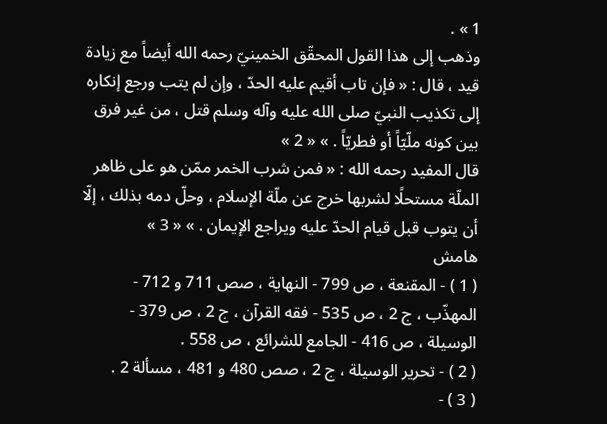1 » .
وذهب إلى هذا القول المحقّق الخمينيّ رحمه الله أيضاً مع زيادة قيد ، قال : « فإن تاب أقيم عليه الحدّ ، وإن لم يتب ورجع إنكاره إلى تكذيب النبيّ صلى الله عليه وآله وسلم قتل ، من غير فرق بين كونه ملّيّاً أو فطريّاً . » « 2 »
قال المفيد رحمه الله : « فمن شرب الخمر ممّن هو على ظاهر الملّة مستحلًا لشربها خرج عن ملّة الإسلام ، وحلّ دمه بذلك ، إلّا أن يتوب قبل قيام الحدّ عليه ويراجع الإيمان . » « 3 »
هامش
( 1 ) - المقنعة ، ص 799 - النهاية ، صص 711 و 712 - المهذّب ، ج 2 ، ص 535 - فقه القرآن ، ج 2 ، ص 379 - الوسيلة ، ص 416 - الجامع للشرائع ، ص 558 .
( 2 ) - تحرير الوسيلة ، ج 2 ، صص 480 و 481 ، مسألة 2 .
( 3 ) -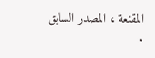المقنعة ، المصدر السابق .